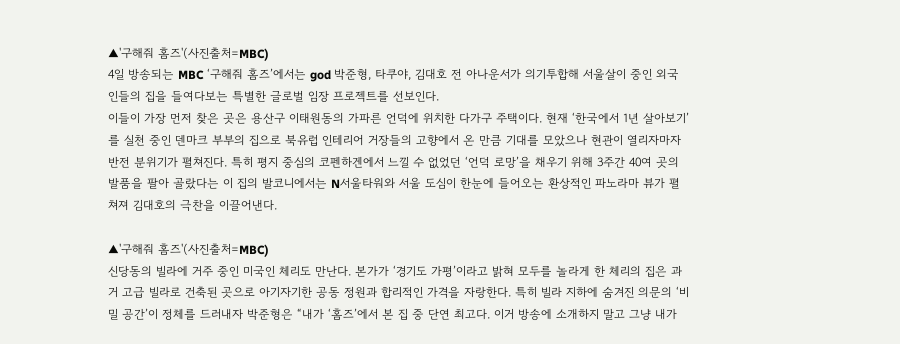▲'구해줘 홈즈'(사진출처=MBC)
4일 방송되는 MBC ‘구해줘 홈즈’에서는 god 박준형, 타쿠야, 김대호 전 아나운서가 의기투합해 서울살이 중인 외국인들의 집을 들여다보는 특별한 글로벌 임장 프로젝트를 선보인다.
이들이 가장 먼저 찾은 곳은 용산구 이태원동의 가파른 언덕에 위치한 다가구 주택이다. 현재 ‘한국에서 1년 살아보기’를 실천 중인 덴마크 부부의 집으로 북유럽 인테리어 거장들의 고향에서 온 만큼 기대를 모았으나 현관이 열리자마자 반전 분위기가 펼쳐진다. 특히 평지 중심의 코펜하겐에서 느낄 수 없었던 ‘언덕 로망’을 채우기 위해 3주간 40여 곳의 발품을 팔아 골랐다는 이 집의 발코니에서는 N서울타워와 서울 도심이 한눈에 들어오는 환상적인 파노라마 뷰가 펼쳐져 김대호의 극찬을 이끌어낸다.

▲'구해줘 홈즈'(사진출처=MBC)
신당동의 빌라에 거주 중인 미국인 체리도 만난다. 본가가 ‘경기도 가평’이라고 밝혀 모두를 놀라게 한 체리의 집은 과거 고급 빌라로 건축된 곳으로 아기자기한 공동 정원과 합리적인 가격을 자랑한다. 특히 빌라 지하에 숨겨진 의문의 ‘비밀 공간’이 정체를 드러내자 박준형은 “내가 ‘홈즈’에서 본 집 중 단연 최고다. 이거 방송에 소개하지 말고 그냥 내가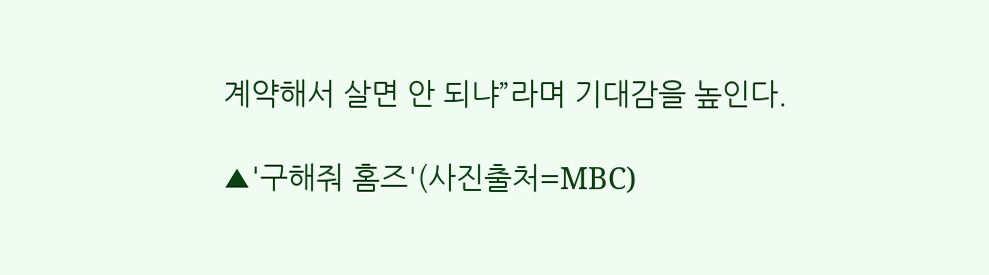계약해서 살면 안 되냐”라며 기대감을 높인다.

▲'구해줘 홈즈'(사진출처=MBC)